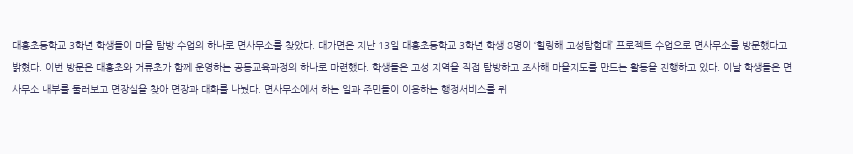대흥초등학교 3학년 학생들이 마을 탐방 수업의 하나로 면사무소를 찾았다. 대가면은 지난 13일 대흥초등학교 3학년 학생 8명이 ‘힐링해 고성탐험대’ 프로젝트 수업으로 면사무소를 방문했다고 밝혔다. 이번 방문은 대흥초와 거류초가 함께 운영하는 공동교육과정의 하나로 마련했다. 학생들은 고성 지역을 직접 탐방하고 조사해 마을지도를 만드는 활동을 진행하고 있다. 이날 학생들은 면사무소 내부를 둘러보고 면장실을 찾아 면장과 대화를 나눴다. 면사무소에서 하는 일과 주민들이 이용하는 행정서비스를 퀴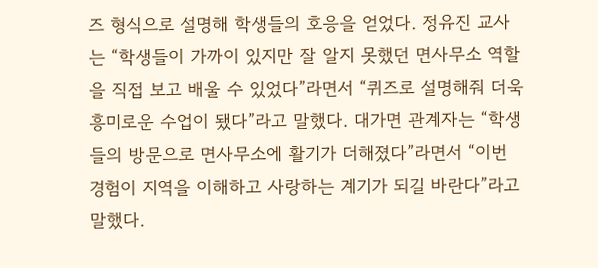즈 형식으로 설명해 학생들의 호응을 얻었다. 정유진 교사는 “학생들이 가까이 있지만 잘 알지 못했던 면사무소 역할을 직접 보고 배울 수 있었다”라면서 “퀴즈로 설명해줘 더욱 흥미로운 수업이 됐다”라고 말했다. 대가면 관계자는 “학생들의 방문으로 면사무소에 활기가 더해졌다”라면서 “이번 경험이 지역을 이해하고 사랑하는 계기가 되길 바란다”라고 말했다.